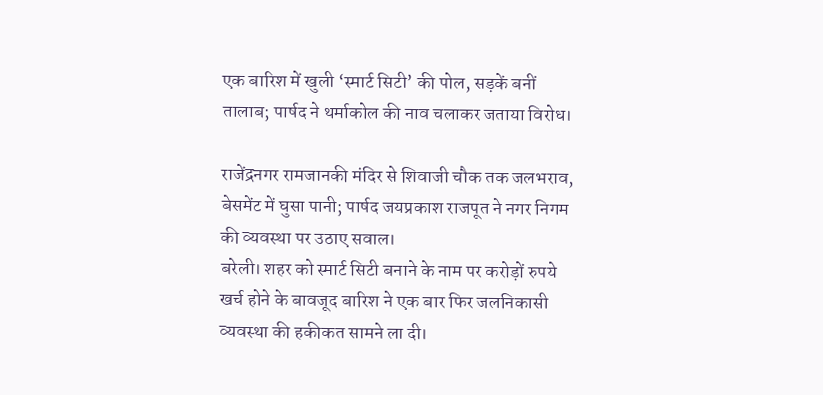एक बारिश में खुली ‘स्मार्ट सिटी’ की पोल, सड़कें बनीं तालाब; पार्षद ने थर्माकोल की नाव चलाकर जताया विरोध।

राजेंद्रनगर रामजानकी मंदिर से शिवाजी चौक तक जलभराव, बेसमेंट में घुसा पानी; पार्षद जयप्रकाश राजपूत ने नगर निगम की व्यवस्था पर उठाए सवाल।
बरेली। शहर को स्मार्ट सिटी बनाने के नाम पर करोड़ों रुपये खर्च होने के बावजूद बारिश ने एक बार फिर जलनिकासी व्यवस्था की हकीकत सामने ला दी।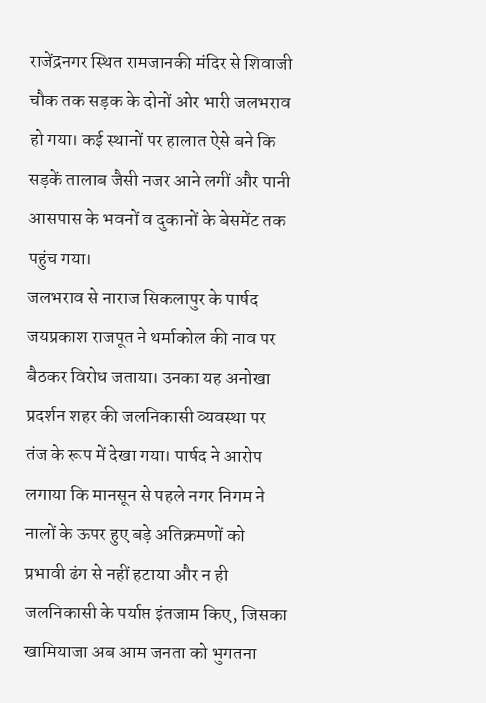राजेंद्रनगर स्थित रामजानकी मंदिर से शिवाजी चौक तक सड़क के दोनों ओर भारी जलभराव हो गया। कई स्थानों पर हालात ऐसे बने कि सड़कें तालाब जैसी नजर आने लगीं और पानी आसपास के भवनों व दुकानों के बेसमेंट तक पहुंच गया।
जलभराव से नाराज सिकलापुर के पार्षद जयप्रकाश राजपूत ने थर्माकोल की नाव पर बैठकर विरोध जताया। उनका यह अनोखा प्रदर्शन शहर की जलनिकासी व्यवस्था पर तंज के रूप में देखा गया। पार्षद ने आरोप लगाया कि मानसून से पहले नगर निगम ने नालों के ऊपर हुए बड़े अतिक्रमणों को प्रभावी ढंग से नहीं हटाया और न ही जलनिकासी के पर्याप्त इंतजाम किए, जिसका खामियाजा अब आम जनता को भुगतना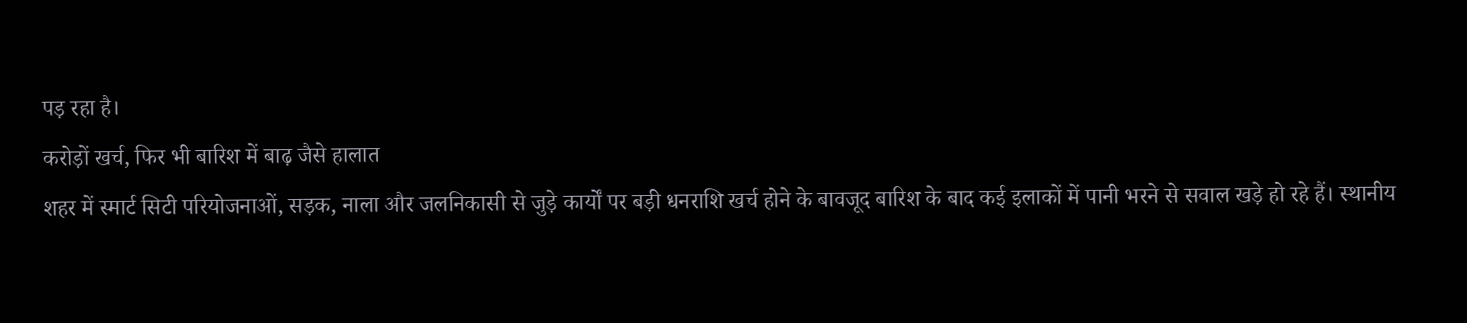पड़ रहा है।
करोड़ों खर्च, फिर भी बारिश में बाढ़ जैसे हालात
शहर में स्मार्ट सिटी परियोजनाओं, सड़क, नाला और जलनिकासी से जुड़े कार्यों पर बड़ी धनराशि खर्च होने के बावजूद बारिश के बाद कई इलाकों में पानी भरने से सवाल खड़े हो रहे हैं। स्थानीय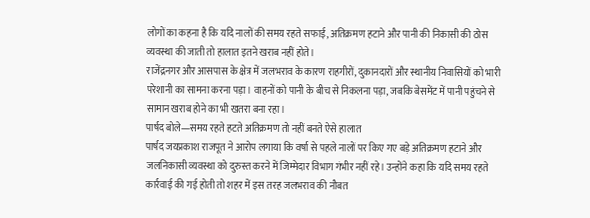लोगों का कहना है कि यदि नालों की समय रहते सफाई, अतिक्रमण हटाने और पानी की निकासी की ठोस व्यवस्था की जाती तो हालात इतने खराब नहीं होते।
राजेंद्रनगर और आसपास के क्षेत्र में जलभराव के कारण राहगीरों, दुकानदारों और स्थानीय निवासियों को भारी परेशानी का सामना करना पड़ा। वाहनों को पानी के बीच से निकलना पड़ा, जबकि बेसमेंट में पानी पहुंचने से सामान खराब होने का भी खतरा बना रहा।
पार्षद बोले—समय रहते हटते अतिक्रमण तो नहीं बनते ऐसे हालात
पार्षद जयप्रकाश राजपूत ने आरोप लगाया कि वर्षा से पहले नालों पर किए गए बड़े अतिक्रमण हटाने और जलनिकासी व्यवस्था को दुरुस्त करने में जिम्मेदार विभाग गंभीर नहीं रहे। उन्होंने कहा कि यदि समय रहते कार्रवाई की गई होती तो शहर में इस तरह जलभराव की नौबत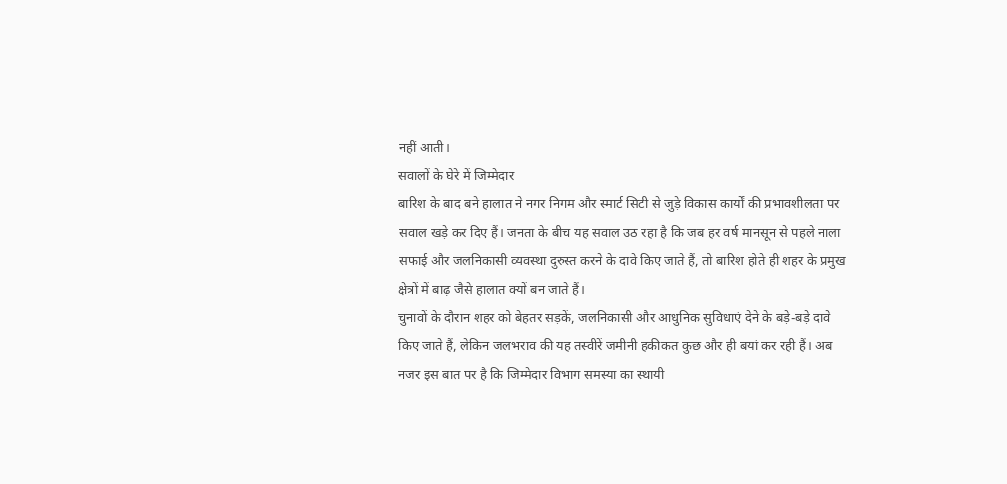नहीं आती।
सवालों के घेरे में जिम्मेदार
बारिश के बाद बने हालात ने नगर निगम और स्मार्ट सिटी से जुड़े विकास कार्यों की प्रभावशीलता पर सवाल खड़े कर दिए हैं। जनता के बीच यह सवाल उठ रहा है कि जब हर वर्ष मानसून से पहले नाला सफाई और जलनिकासी व्यवस्था दुरुस्त करने के दावे किए जाते हैं, तो बारिश होते ही शहर के प्रमुख क्षेत्रों में बाढ़ जैसे हालात क्यों बन जाते हैं।
चुनावों के दौरान शहर को बेहतर सड़कें, जलनिकासी और आधुनिक सुविधाएं देने के बड़े-बड़े दावे किए जाते हैं, लेकिन जलभराव की यह तस्वीरें जमीनी हकीकत कुछ और ही बयां कर रही हैं। अब नजर इस बात पर है कि जिम्मेदार विभाग समस्या का स्थायी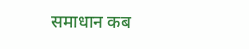समाधान कब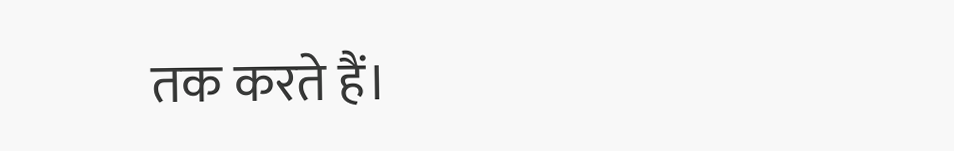तक करते हैं।